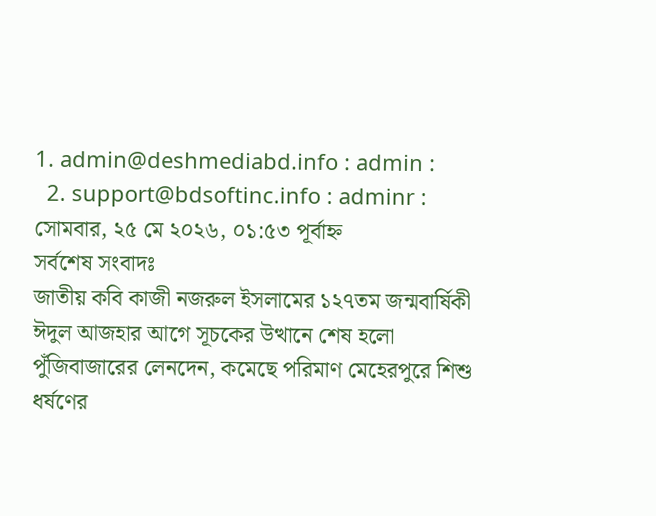1. admin@deshmediabd.info : admin :
  2. support@bdsoftinc.info : adminr :
সোমবার, ২৫ মে ২০২৬, ০১:৫৩ পূর্বাহ্ন
সর্বশেষ সংবাদঃ
জাতীয় কবি কাজী নজরুল ইসলামের ১২৭তম জন্মবার্ষিকী ঈদুল আজহার আগে সূচকের উত্থানে শেষ হলো পুঁজিবাজারের লেনদেন, কমেছে পরিমাণ মেহেরপুরে শিশু ধর্ষণের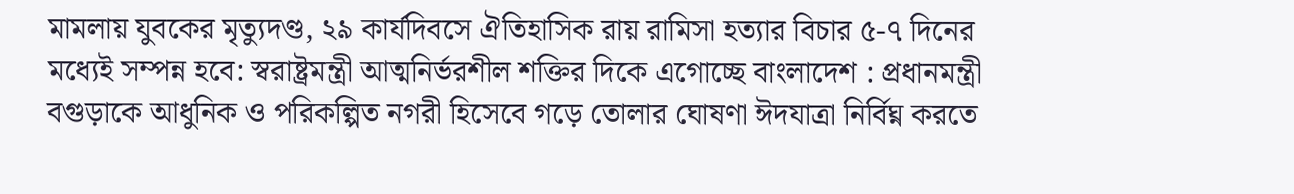মামলায় যুবকের মৃত্যুদণ্ড, ২৯ কার্যদিবসে ঐতিহাসিক রায় রামিসা হত্যার বিচার ৫-৭ দিনের মধ্যেই সম্পন্ন হবে: স্বরাষ্ট্রমন্ত্রী আত্মনির্ভরশীল শক্তির দিকে এগোচ্ছে বাংলাদেশ : প্রধানমন্ত্রী বগুড়াকে আধুনিক ও পরিকল্পিত নগরী হিসেবে গড়ে তোলার ঘোষণা ঈদযাত্রা নির্বিঘ্ন করতে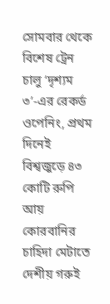সোমবার থেকে বিশেষ ট্রেন চালু ‘দৃশ্যম ৩’-এর রেকর্ড ওপেনিং, প্রথম দিনেই বিশ্বজুড়ে ৪৩ কোটি রুপি আয় কোরবানির চাহিদা মেটাতে দেশীয় গরুই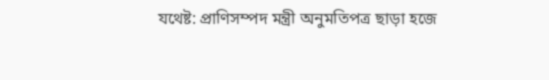যথেষ্ট: প্রাণিসম্পদ মন্ত্রী অনুমতিপত্র ছাড়া হজে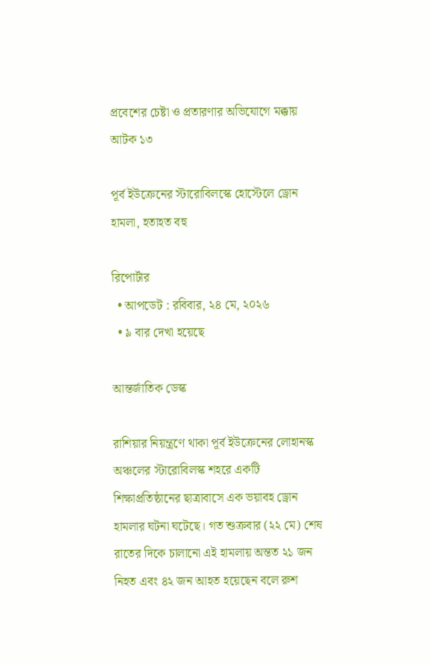প্রবেশের চেষ্টা ও প্রতারণার অভিযোগে মক্কায় আটক ১৩

পূর্ব ইউক্রেনের স্টারোবিলস্কে হোস্টেলে ড্রোন হামলা, হতাহত বহু

রিপোর্টার
  • আপডেট : রবিবার, ২৪ মে, ২০২৬
  • ৯ বার দেখা হয়েছে

আন্তর্জাতিক ডেস্ক

রাশিয়ার নিয়ন্ত্রণে থাকা পূর্ব ইউক্রেনের লোহানস্ক অঞ্চলের স্টারোবিলস্ক শহরে একটি শিক্ষাপ্রতিষ্ঠানের ছাত্রাবাসে এক ভয়াবহ ড্রোন হামলার ঘটনা ঘটেছে। গত শুক্রবার (২২ মে) শেষ রাতের দিকে চালানো এই হামলায় অন্তত ২১ জন নিহত এবং ৪২ জন আহত হয়েছেন বলে রুশ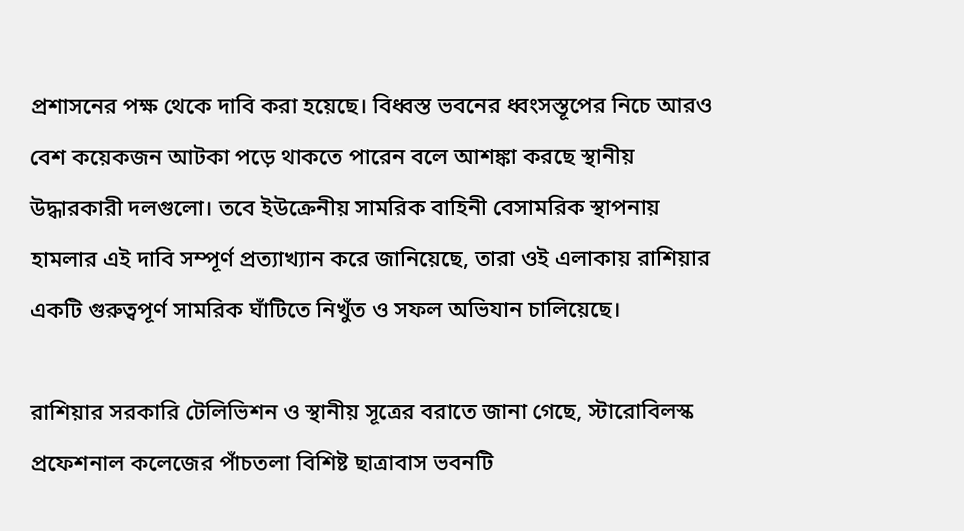প্রশাসনের পক্ষ থেকে দাবি করা হয়েছে। বিধ্বস্ত ভবনের ধ্বংসস্তূপের নিচে আরও বেশ কয়েকজন আটকা পড়ে থাকতে পারেন বলে আশঙ্কা করছে স্থানীয় উদ্ধারকারী দলগুলো। তবে ইউক্রেনীয় সামরিক বাহিনী বেসামরিক স্থাপনায় হামলার এই দাবি সম্পূর্ণ প্রত্যাখ্যান করে জানিয়েছে, তারা ওই এলাকায় রাশিয়ার একটি গুরুত্বপূর্ণ সামরিক ঘাঁটিতে নিখুঁত ও সফল অভিযান চালিয়েছে।

রাশিয়ার সরকারি টেলিভিশন ও স্থানীয় সূত্রের বরাতে জানা গেছে, স্টারোবিলস্ক প্রফেশনাল কলেজের পাঁচতলা বিশিষ্ট ছাত্রাবাস ভবনটি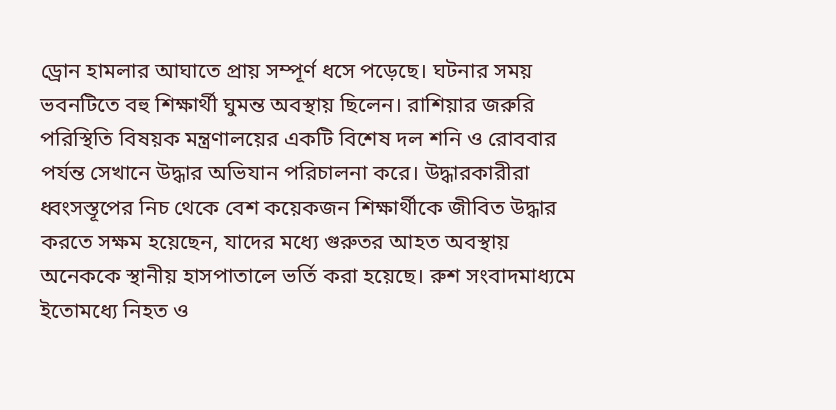ড্রোন হামলার আঘাতে প্রায় সম্পূর্ণ ধসে পড়েছে। ঘটনার সময় ভবনটিতে বহু শিক্ষার্থী ঘুমন্ত অবস্থায় ছিলেন। রাশিয়ার জরুরি পরিস্থিতি বিষয়ক মন্ত্রণালয়ের একটি বিশেষ দল শনি ও রোববার পর্যন্ত সেখানে উদ্ধার অভিযান পরিচালনা করে। উদ্ধারকারীরা ধ্বংসস্তূপের নিচ থেকে বেশ কয়েকজন শিক্ষার্থীকে জীবিত উদ্ধার করতে সক্ষম হয়েছেন, যাদের মধ্যে গুরুতর আহত অবস্থায় অনেককে স্থানীয় হাসপাতালে ভর্তি করা হয়েছে। রুশ সংবাদমাধ্যমে ইতোমধ্যে নিহত ও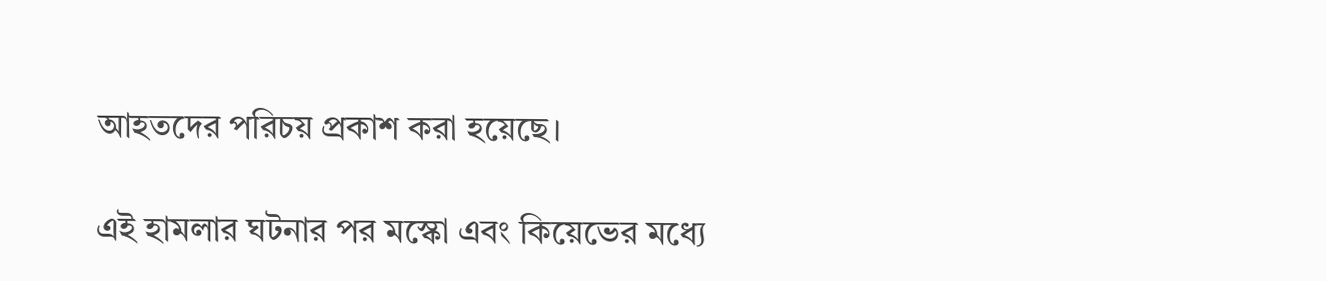আহতদের পরিচয় প্রকাশ করা হয়েছে।

এই হামলার ঘটনার পর মস্কো এবং কিয়েভের মধ্যে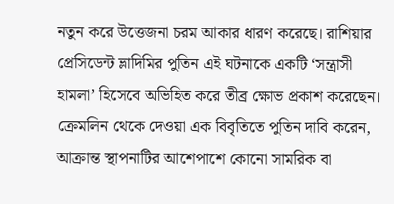নতুন করে উত্তেজনা চরম আকার ধারণ করেছে। রাশিয়ার প্রেসিডেন্ট ভ্লাদিমির পুতিন এই ঘটনাকে একটি ‘সন্ত্রাসী হামলা’ হিসেবে অভিহিত করে তীব্র ক্ষোভ প্রকাশ করেছেন। ক্রেমলিন থেকে দেওয়া এক বিবৃতিতে পুতিন দাবি করেন, আক্রান্ত স্থাপনাটির আশেপাশে কোনো সামরিক বা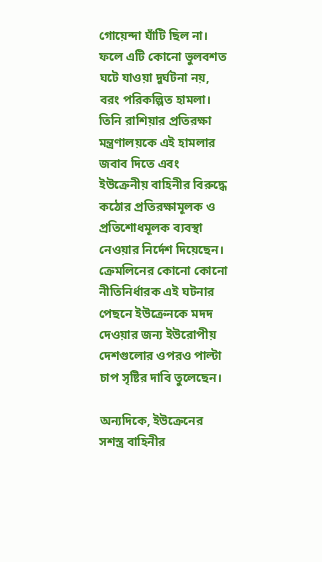গোয়েন্দা ঘাঁটি ছিল না। ফলে এটি কোনো ভুলবশত ঘটে যাওয়া দুর্ঘটনা নয়, বরং পরিকল্পিত হামলা। তিনি রাশিয়ার প্রতিরক্ষা মন্ত্রণালয়কে এই হামলার জবাব দিতে এবং ইউক্রেনীয় বাহিনীর বিরুদ্ধে কঠোর প্রতিরক্ষামূলক ও প্রতিশোধমূলক ব্যবস্থা নেওয়ার নির্দেশ দিয়েছেন। ক্রেমলিনের কোনো কোনো নীতিনির্ধারক এই ঘটনার পেছনে ইউক্রেনকে মদদ দেওয়ার জন্য ইউরোপীয় দেশগুলোর ওপরও পাল্টা চাপ সৃষ্টির দাবি তুলেছেন।

অন্যদিকে, ইউক্রেনের সশস্ত্র বাহিনীর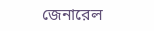জেনারেল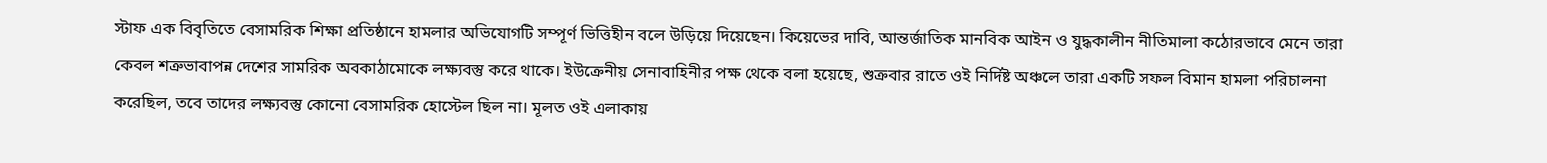স্টাফ এক বিবৃতিতে বেসামরিক শিক্ষা প্রতিষ্ঠানে হামলার অভিযোগটি সম্পূর্ণ ভিত্তিহীন বলে উড়িয়ে দিয়েছেন। কিয়েভের দাবি, আন্তর্জাতিক মানবিক আইন ও যুদ্ধকালীন নীতিমালা কঠোরভাবে মেনে তারা কেবল শত্রুভাবাপন্ন দেশের সামরিক অবকাঠামোকে লক্ষ্যবস্তু করে থাকে। ইউক্রেনীয় সেনাবাহিনীর পক্ষ থেকে বলা হয়েছে, শুক্রবার রাতে ওই নির্দিষ্ট অঞ্চলে তারা একটি সফল বিমান হামলা পরিচালনা করেছিল, তবে তাদের লক্ষ্যবস্তু কোনো বেসামরিক হোস্টেল ছিল না। মূলত ওই এলাকায়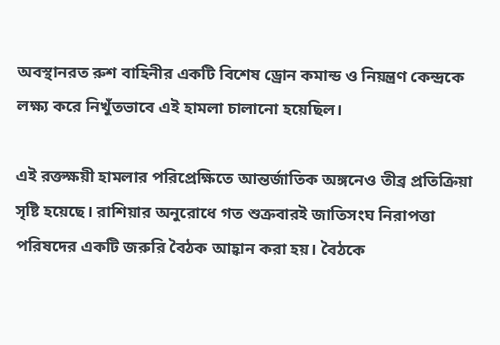অবস্থানরত রুশ বাহিনীর একটি বিশেষ ড্রোন কমান্ড ও নিয়ন্ত্রণ কেন্দ্রকে লক্ষ্য করে নিখুঁতভাবে এই হামলা চালানো হয়েছিল।

এই রক্তক্ষয়ী হামলার পরিপ্রেক্ষিতে আন্তর্জাতিক অঙ্গনেও তীব্র প্রতিক্রিয়া সৃষ্টি হয়েছে। রাশিয়ার অনুরোধে গত শুক্রবারই জাতিসংঘ নিরাপত্তা পরিষদের একটি জরুরি বৈঠক আহ্বান করা হয়। বৈঠকে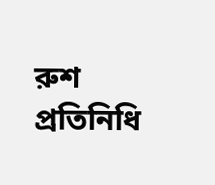রুশ প্রতিনিধি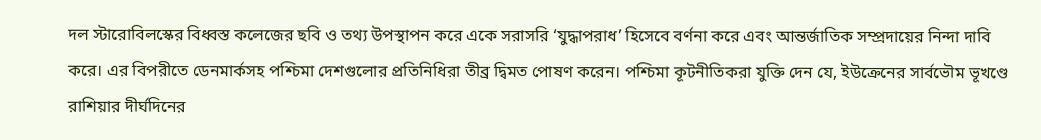দল স্টারোবিলস্কের বিধ্বস্ত কলেজের ছবি ও তথ্য উপস্থাপন করে একে সরাসরি ‘যুদ্ধাপরাধ’ হিসেবে বর্ণনা করে এবং আন্তর্জাতিক সম্প্রদায়ের নিন্দা দাবি করে। এর বিপরীতে ডেনমার্কসহ পশ্চিমা দেশগুলোর প্রতিনিধিরা তীব্র দ্বিমত পোষণ করেন। পশ্চিমা কূটনীতিকরা যুক্তি দেন যে, ইউক্রেনের সার্বভৌম ভূখণ্ডে রাশিয়ার দীর্ঘদিনের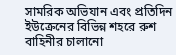সামরিক অভিযান এবং প্রতিদিন ইউক্রেনের বিভিন্ন শহরে রুশ বাহিনীর চালানো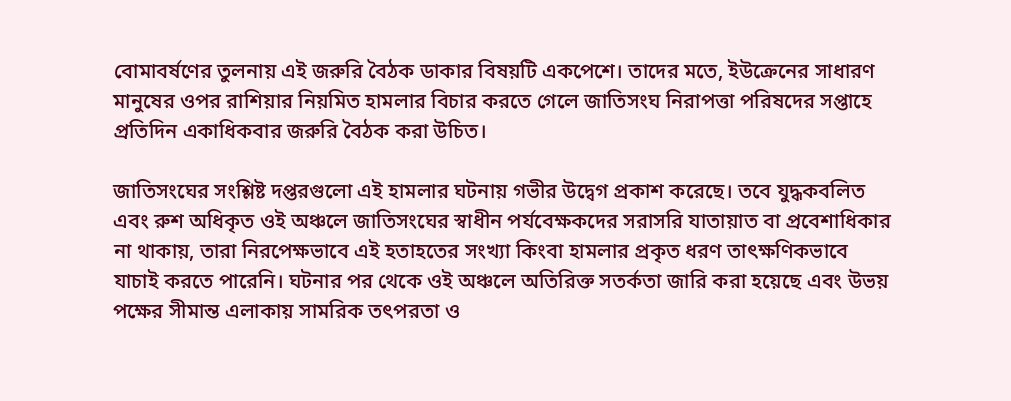বোমাবর্ষণের তুলনায় এই জরুরি বৈঠক ডাকার বিষয়টি একপেশে। তাদের মতে, ইউক্রেনের সাধারণ মানুষের ওপর রাশিয়ার নিয়মিত হামলার বিচার করতে গেলে জাতিসংঘ নিরাপত্তা পরিষদের সপ্তাহে প্রতিদিন একাধিকবার জরুরি বৈঠক করা উচিত।

জাতিসংঘের সংশ্লিষ্ট দপ্তরগুলো এই হামলার ঘটনায় গভীর উদ্বেগ প্রকাশ করেছে। তবে যুদ্ধকবলিত এবং রুশ অধিকৃত ওই অঞ্চলে জাতিসংঘের স্বাধীন পর্যবেক্ষকদের সরাসরি যাতায়াত বা প্রবেশাধিকার না থাকায়, তারা নিরপেক্ষভাবে এই হতাহতের সংখ্যা কিংবা হামলার প্রকৃত ধরণ তাৎক্ষণিকভাবে যাচাই করতে পারেনি। ঘটনার পর থেকে ওই অঞ্চলে অতিরিক্ত সতর্কতা জারি করা হয়েছে এবং উভয় পক্ষের সীমান্ত এলাকায় সামরিক তৎপরতা ও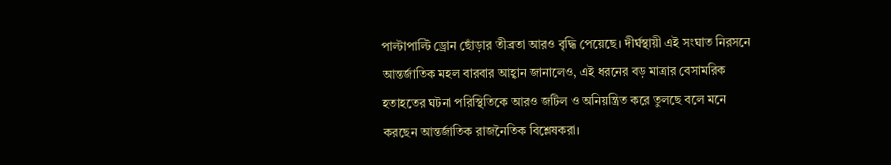পাল্টাপাল্টি ড্রোন ছোঁড়ার তীব্রতা আরও বৃদ্ধি পেয়েছে। দীর্ঘস্থায়ী এই সংঘাত নিরসনে আন্তর্জাতিক মহল বারবার আহ্বান জানালেও, এই ধরনের বড় মাত্রার বেসামরিক হতাহতের ঘটনা পরিস্থিতিকে আরও জটিল ও অনিয়ন্ত্রিত করে তুলছে বলে মনে করছেন আন্তর্জাতিক রাজনৈতিক বিশ্লেষকরা।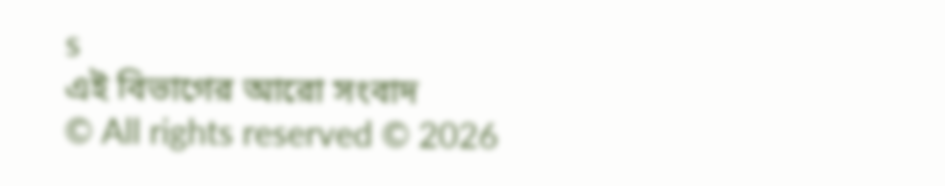s
এই বিভাগের আরো সংবাদ
© All rights reserved © 2026